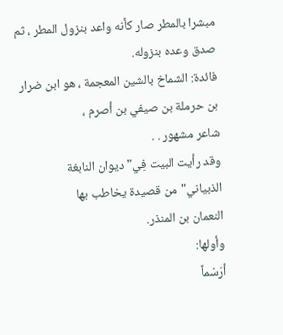مبشرا بالمطر صار كأنه واعد بنزول المطر ، ثم صدق وعده بنزوله.
فائدة: الشماخ بالشين المعجمة ، هو ابن ضرار بن حرملة بن صيفي بن أصرم ،
شاعر مشهور . .
وقد رأيت البيت فِي"ديوان النابغة الذبياني"من قصيدة يخاطب بها
النعمان بن المنذر.
وأولها:
أرَسْماً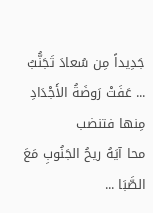جَدِيداً مِن سُعادَ تَجَنُّبُ ... عَفَتْ رَوضَةُ الأَجْدَادِ مِنها فتنضب
محا آيَهُ ريحُ الجَنُوبِ مَعَ الصَّبَا ...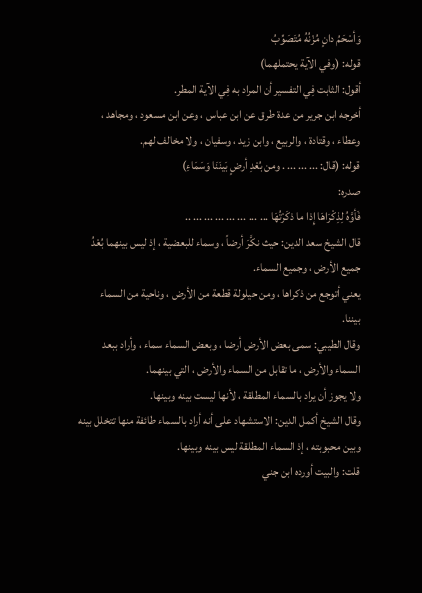وَأسْحَمُ دانٍ مُزْنُهُ مُتَصَوِّبُ
قوله: (وفي الآية يحتملهما)
أقول: الثابت فِي التفسير أن المراد به فِي الآية المطر.
أخرجه ابن جرير من عدة طرق عن ابن عباس ، وعن ابن مسعود ، ومجاهد ،
وعطاء ، وقتادة ، والربيع ، وابن زيد ، وسفيان ، ولا مخالف لهم.
قوله: (قال: ... ... ... . ومن بُعْدِ أرضٍ بَينَنَا وَسَمَاءِ)
صدره:
فَأوَّهُ لِذِكْرَاهَا إِذا ما ذكَرْتُهَا ... ... ... ... ... ... ... ..
قال الشيخ سعد الدين: حيث نكَّرَ أرضاً ، وسماء للبعضية ، إذ ليس بينهما بُعْدُ
جميع الأرض ، وجميع السماء.
يعني أتوجع من ذكراها ، ومن حيلولة قطعة من الأرض ، وناحية من السماء
بيننا.
وقال الطيبي: سمى بعض الأرض أرضا ، وبعض السماء سماء ، وأراد ببعد
السماء والأرض ، ما تقابل من السماء والأرض ، التي بينهما.
ولا يجوز أن يراد بالسماء المطلقة ، لأنها ليست بينه وبينها.
وقال الشيخ أكمل الدين: الاستشهاد على أنه أراد بالسماء طائفة منها تتخلل بينه
وبين محبوبته ، إذ السماء المطلقة ليس بينه وبينها.
قلت: والبيت أورده ابن جني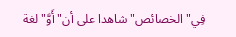فِي"الخصائص"شاهدا على أن"أَوَّ"لغة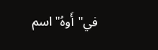في"أَوهُ"اسم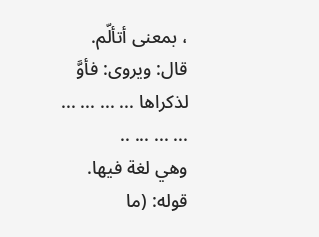، بمعنى أتألّم.
قال: ويروى: فأوَّ لذكراها ... ... ... ... ... ... ... ..
وهي لغة فيها.
قوله: (ما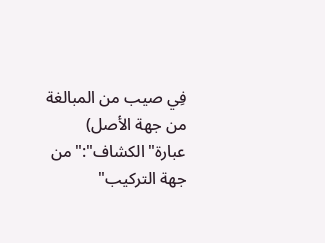فِي صيب من المبالغة من جهة الأصل)
عبارة"الكشاف":"من جهة التركيب"